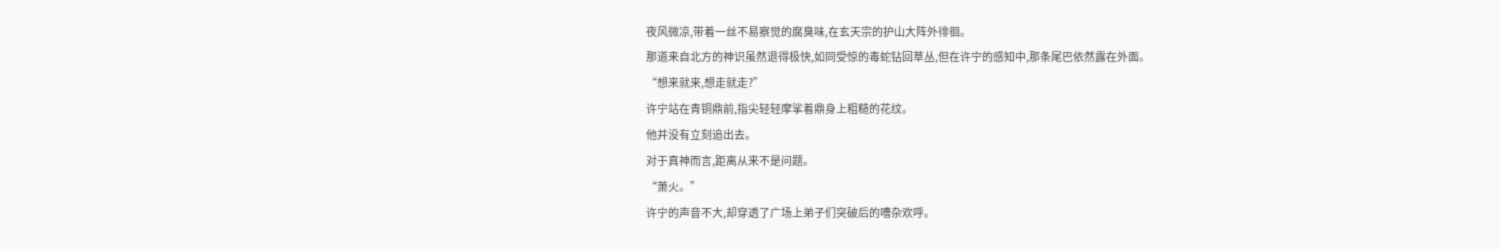夜风微凉,带着一丝不易察觉的腐臭味,在玄天宗的护山大阵外徘徊。
那道来自北方的神识虽然退得极快,如同受惊的毒蛇钻回草丛,但在许宁的感知中,那条尾巴依然露在外面。
“想来就来,想走就走?”
许宁站在青铜鼎前,指尖轻轻摩挲着鼎身上粗糙的花纹。
他并没有立刻追出去。
对于真神而言,距离从来不是问题。
“萧火。”
许宁的声音不大,却穿透了广场上弟子们突破后的嘈杂欢呼。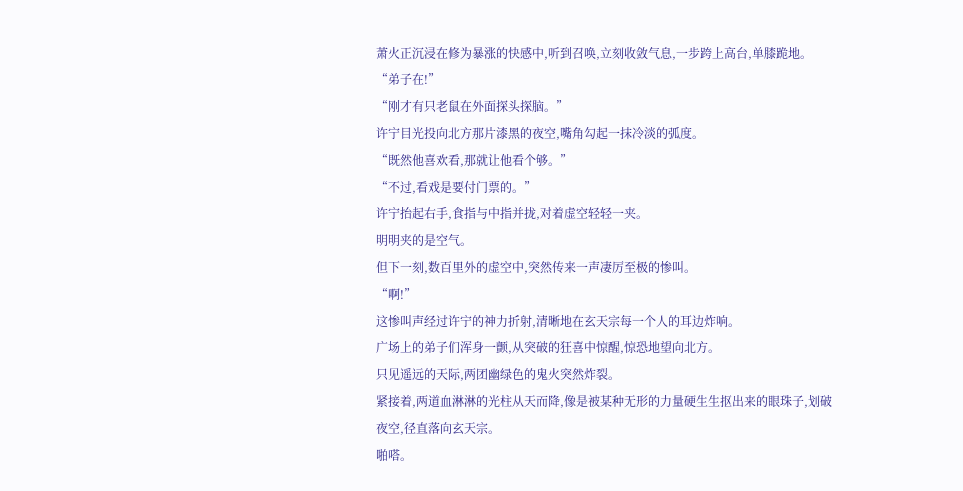萧火正沉浸在修为暴涨的快感中,听到召唤,立刻收敛气息,一步跨上高台,单膝跪地。
“弟子在!”
“刚才有只老鼠在外面探头探脑。”
许宁目光投向北方那片漆黑的夜空,嘴角勾起一抹冷淡的弧度。
“既然他喜欢看,那就让他看个够。”
“不过,看戏是要付门票的。”
许宁抬起右手,食指与中指并拢,对着虚空轻轻一夹。
明明夹的是空气。
但下一刻,数百里外的虚空中,突然传来一声凄厉至极的惨叫。
“啊!”
这惨叫声经过许宁的神力折射,清晰地在玄天宗每一个人的耳边炸响。
广场上的弟子们浑身一颤,从突破的狂喜中惊醒,惊恐地望向北方。
只见遥远的天际,两团幽绿色的鬼火突然炸裂。
紧接着,两道血淋淋的光柱从天而降,像是被某种无形的力量硬生生抠出来的眼珠子,划破夜空,径直落向玄天宗。
啪嗒。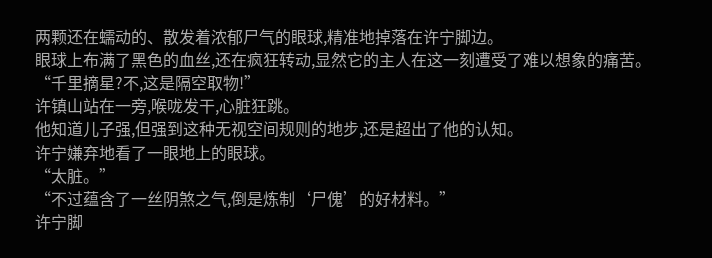两颗还在蠕动的、散发着浓郁尸气的眼球,精准地掉落在许宁脚边。
眼球上布满了黑色的血丝,还在疯狂转动,显然它的主人在这一刻遭受了难以想象的痛苦。
“千里摘星?不,这是隔空取物!”
许镇山站在一旁,喉咙发干,心脏狂跳。
他知道儿子强,但强到这种无视空间规则的地步,还是超出了他的认知。
许宁嫌弃地看了一眼地上的眼球。
“太脏。”
“不过蕴含了一丝阴煞之气,倒是炼制‘尸傀’的好材料。”
许宁脚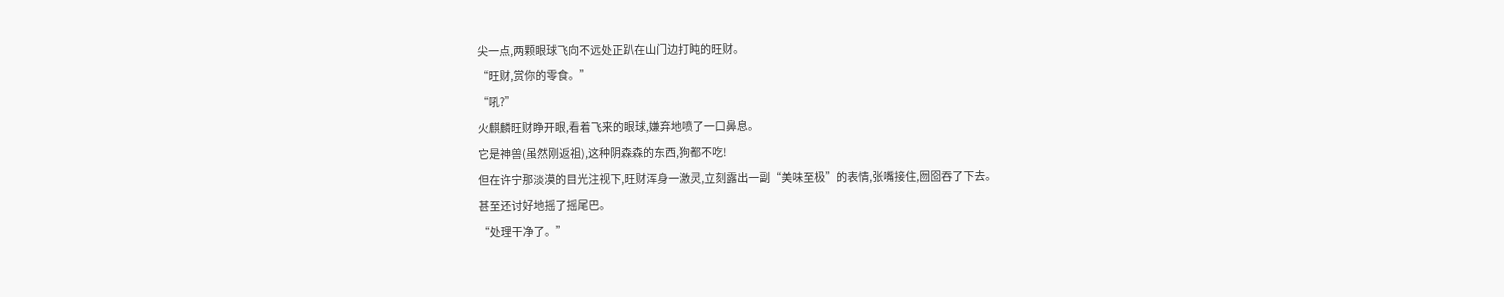尖一点,两颗眼球飞向不远处正趴在山门边打盹的旺财。
“旺财,赏你的零食。”
“吼?”
火麒麟旺财睁开眼,看着飞来的眼球,嫌弃地喷了一口鼻息。
它是神兽(虽然刚返祖),这种阴森森的东西,狗都不吃!
但在许宁那淡漠的目光注视下,旺财浑身一激灵,立刻露出一副“美味至极”的表情,张嘴接住,囫囵吞了下去。
甚至还讨好地摇了摇尾巴。
“处理干净了。”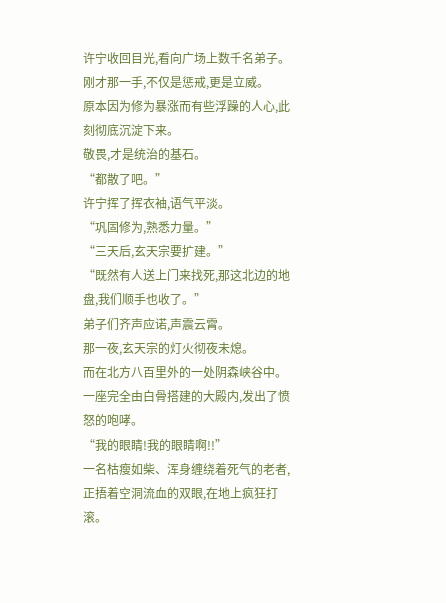许宁收回目光,看向广场上数千名弟子。
刚才那一手,不仅是惩戒,更是立威。
原本因为修为暴涨而有些浮躁的人心,此刻彻底沉淀下来。
敬畏,才是统治的基石。
“都散了吧。”
许宁挥了挥衣袖,语气平淡。
“巩固修为,熟悉力量。”
“三天后,玄天宗要扩建。”
“既然有人送上门来找死,那这北边的地盘,我们顺手也收了。”
弟子们齐声应诺,声震云霄。
那一夜,玄天宗的灯火彻夜未熄。
而在北方八百里外的一处阴森峡谷中。
一座完全由白骨搭建的大殿内,发出了愤怒的咆哮。
“我的眼睛!我的眼睛啊!!”
一名枯瘦如柴、浑身缠绕着死气的老者,正捂着空洞流血的双眼,在地上疯狂打滚。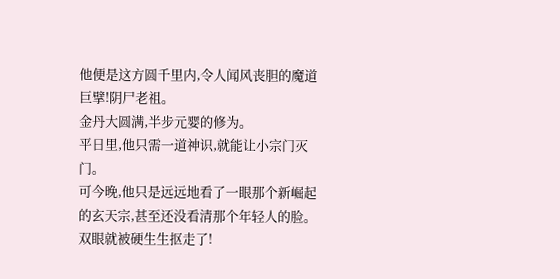他便是这方圆千里内,令人闻风丧胆的魔道巨擘!阴尸老祖。
金丹大圆满,半步元婴的修为。
平日里,他只需一道神识,就能让小宗门灭门。
可今晚,他只是远远地看了一眼那个新崛起的玄天宗,甚至还没看清那个年轻人的脸。
双眼就被硬生生抠走了!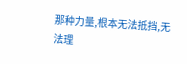那种力量,根本无法抵挡,无法理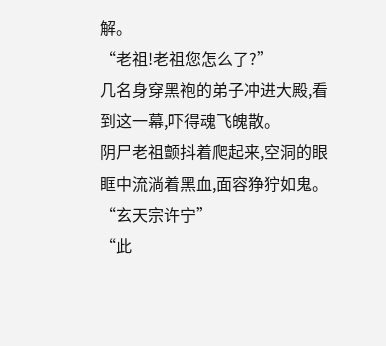解。
“老祖!老祖您怎么了?”
几名身穿黑袍的弟子冲进大殿,看到这一幕,吓得魂飞魄散。
阴尸老祖颤抖着爬起来,空洞的眼眶中流淌着黑血,面容狰狞如鬼。
“玄天宗许宁”
“此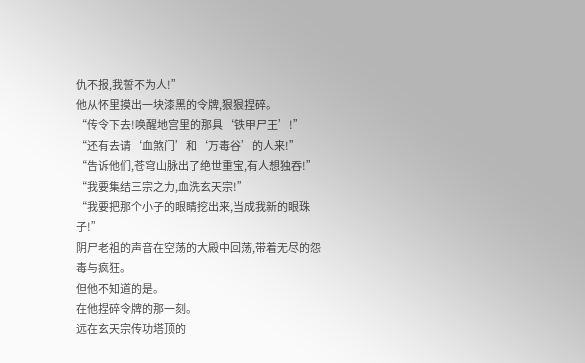仇不报,我誓不为人!”
他从怀里摸出一块漆黑的令牌,狠狠捏碎。
“传令下去!唤醒地宫里的那具‘铁甲尸王’!”
“还有去请‘血煞门’和‘万毒谷’的人来!”
“告诉他们,苍穹山脉出了绝世重宝,有人想独吞!”
“我要集结三宗之力,血洗玄天宗!”
“我要把那个小子的眼睛挖出来,当成我新的眼珠子!”
阴尸老祖的声音在空荡的大殿中回荡,带着无尽的怨毒与疯狂。
但他不知道的是。
在他捏碎令牌的那一刻。
远在玄天宗传功塔顶的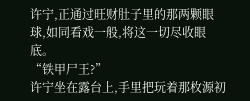许宁,正通过旺财肚子里的那两颗眼球,如同看戏一般,将这一切尽收眼底。
“铁甲尸王?”
许宁坐在露台上,手里把玩着那枚源初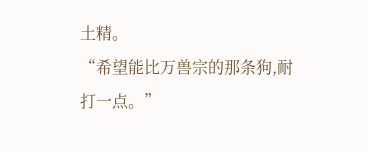土精。
“希望能比万兽宗的那条狗,耐打一点。”